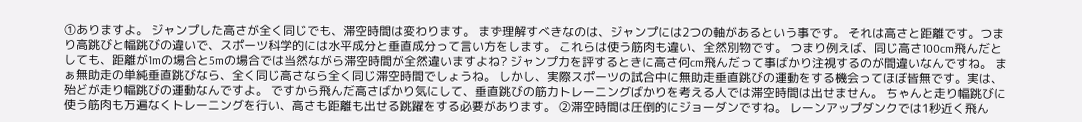①ありますよ。 ジャンプした高さが全く同じでも、滞空時間は変わります。 まず理解すべきなのは、ジャンプには2つの軸があるという事です。 それは高さと距離です。つまり高跳びと幅跳びの違いで、スポーツ科学的には水平成分と垂直成分って言い方をします。 これらは使う筋肉も違い、全然別物です。 つまり例えば、同じ高さ100cm飛んだとしても、距離が1mの場合と5mの場合では当然ながら滞空時間が全然違いますよね? ジャンプ力を評するときに高さ何cm飛んだって事ばかり注視するのが間違いなんですね。 まぁ無助走の単純垂直跳びなら、全く同じ高さなら全く同じ滞空時間でしょうね。 しかし、実際スポーツの試合中に無助走垂直跳びの運動をする機会ってほぼ皆無です。実は、殆どが走り幅跳びの運動なんですよ。 ですから飛んだ高さばかり気にして、垂直跳びの筋力トレーニングばかりを考える人では滞空時間は出せません。 ちゃんと走り幅跳びに使う筋肉も万遍なくトレーニングを行い、高さも距離も出せる跳躍をする必要があります。 ②滞空時間は圧倒的にジョーダンですね。 レーンアップダンクでは1秒近く飛ん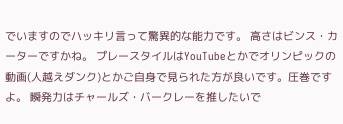でいますのでハッキリ言って驚異的な能力です。 高さはビンス・カーターですかね。 プレースタイルはYouTubeとかでオリンピックの動画(人越えダンク)とかご自身で見られた方が良いです。圧巻ですよ。 瞬発力はチャールズ・バークレーを推したいで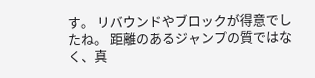す。 リバウンドやブロックが得意でしたね。 距離のあるジャンプの質ではなく、真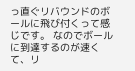っ直ぐリバウンドのボールに飛び付くって感じです。 なのでボールに到達するのが速くて、リ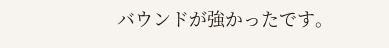バウンドが強かったです。